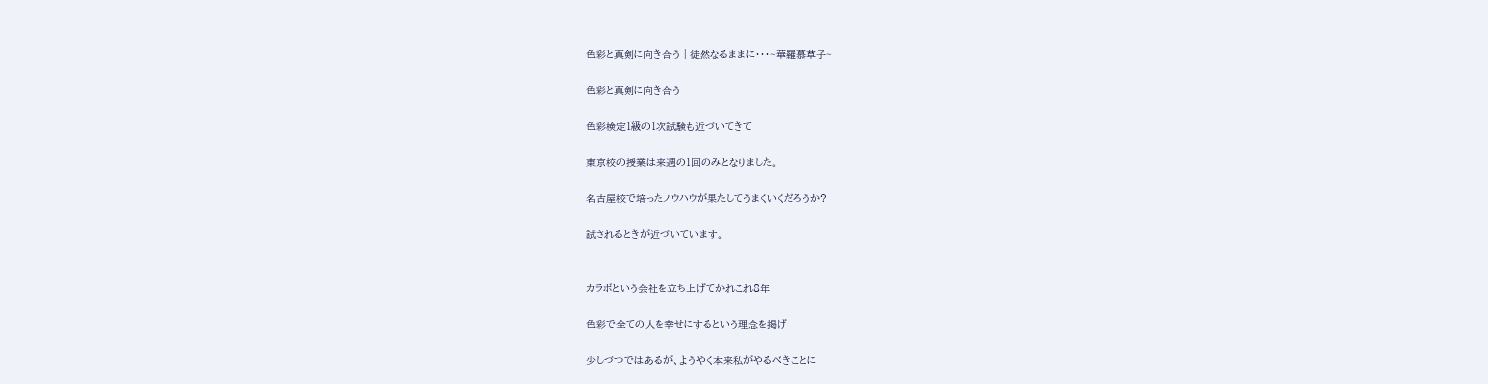色彩と真剣に向き合う | 徒然なるままに・・・~華羅慕草子~

色彩と真剣に向き合う

色彩検定1級の1次試験も近づいてきて

東京校の授業は来週の1回のみとなりました。

名古屋校で培ったノウハウが果たしてうまくいくだろうか?

試されるときが近づいています。


カラボという会社を立ち上げてかれこれ8年

色彩で全ての人を幸せにするという理念を掲げ

少しづつではあるが、ようやく本来私がやるべきことに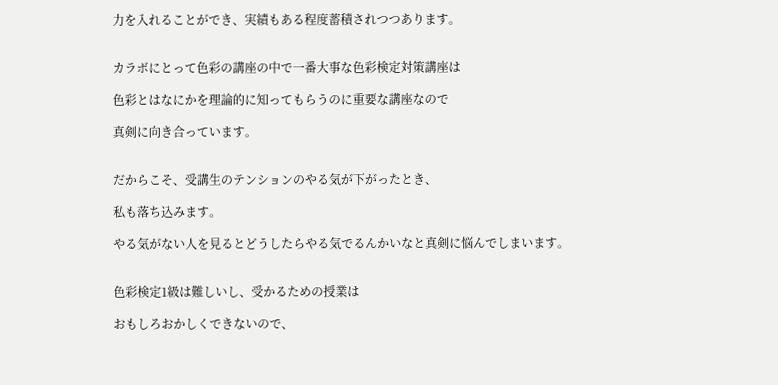力を入れることができ、実績もある程度蓄積されつつあります。


カラボにとって色彩の講座の中で一番大事な色彩検定対策講座は

色彩とはなにかを理論的に知ってもらうのに重要な講座なので

真剣に向き合っています。


だからこそ、受講生のテンションのやる気が下がったとき、

私も落ち込みます。

やる気がない人を見るとどうしたらやる気でるんかいなと真剣に悩んでしまいます。


色彩検定1級は難しいし、受かるための授業は

おもしろおかしくできないので、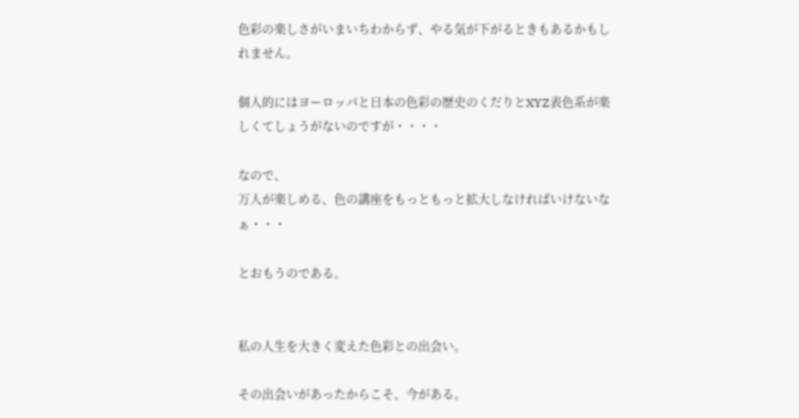色彩の楽しさがいまいちわからず、やる気が下がるときもあるかもしれません。

個人的にはヨーロッパと日本の色彩の歴史のくだりとXYZ表色系が楽しくてしょうがないのですが・・・・

なので、
万人が楽しめる、色の講座をもっともっと拡大しなければいけないなぁ・・・

とおもうのである。


私の人生を大きく変えた色彩との出会い。

その出会いがあったからこそ、今がある。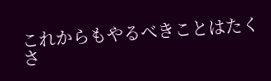これからもやるべきことはたくさ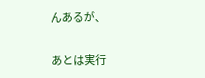んあるが、

あとは実行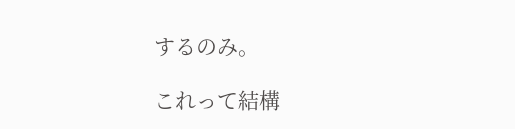するのみ。

これって結構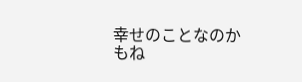幸せのことなのかもね